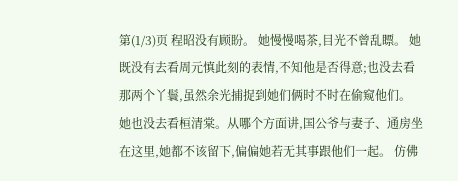第(1/3)页 程昭没有顾盼。 她慢慢喝茶,目光不曾乱瞟。 她既没有去看周元慎此刻的表情,不知他是否得意;也没去看那两个丫鬟,虽然余光捕捉到她们俩时不时在偷窥他们。 她也没去看桓清棠。从哪个方面讲,国公爷与妻子、通房坐在这里,她都不该留下,偏偏她若无其事跟他们一起。 仿佛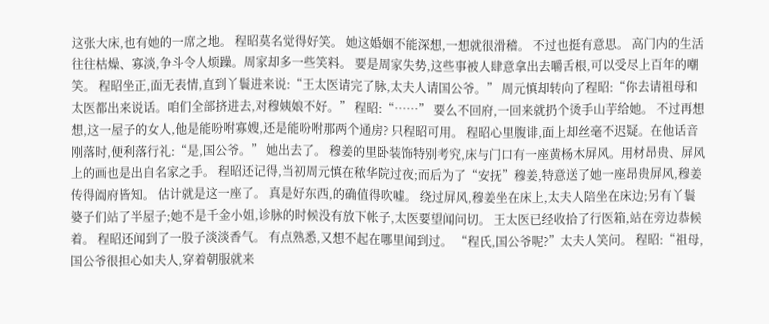这张大床,也有她的一席之地。 程昭莫名觉得好笑。 她这婚姻不能深想,一想就很滑稽。 不过也挺有意思。 高门内的生活往往枯燥、寡淡,争斗令人烦躁。周家却多一些笑料。 要是周家失势,这些事被人肆意拿出去嚼舌根,可以受尽上百年的嘲笑。 程昭坐正,面无表情,直到丫鬟进来说:“王太医请完了脉,太夫人请国公爷。” 周元慎却转向了程昭:“你去请祖母和太医都出来说话。咱们全部挤进去,对穆姨娘不好。” 程昭:“……” 要么不回府,一回来就扔个烫手山芋给她。 不过再想想,这一屋子的女人,他是能吩咐寡嫂,还是能吩咐那两个通房? 只程昭可用。 程昭心里腹诽,面上却丝毫不迟疑。在他话音刚落时,便利落行礼:“是,国公爷。” 她出去了。 穆姜的里卧装饰特别考究,床与门口有一座黄杨木屏风。用材昂贵、屏风上的画也是出自名家之手。 程昭还记得,当初周元慎在秾华院过夜;而后为了“安抚”穆姜,特意送了她一座昂贵屏风,穆姜传得阖府皆知。 估计就是这一座了。 真是好东西,的确值得吹嘘。 绕过屏风,穆姜坐在床上,太夫人陪坐在床边;另有丫鬟婆子们站了半屋子;她不是千金小姐,诊脉的时候没有放下帐子,太医要望闻问切。 王太医已经收拾了行医箱,站在旁边恭候着。 程昭还闻到了一股子淡淡香气。 有点熟悉,又想不起在哪里闻到过。 “程氏,国公爷呢?”太夫人笑问。 程昭:“祖母,国公爷很担心如夫人,穿着朝服就来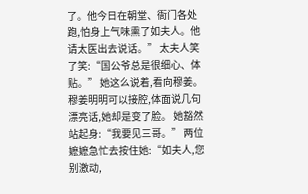了。他今日在朝堂、衙门各处跑,怕身上气味熏了如夫人。他请太医出去说话。” 太夫人笑了笑:“国公爷总是很细心、体贴。” 她这么说着,看向穆姜。 穆姜明明可以接腔,体面说几句漂亮话,她却是变了脸。 她豁然站起身:“我要见三哥。” 两位嬷嬷急忙去按住她:“如夫人,您别激动,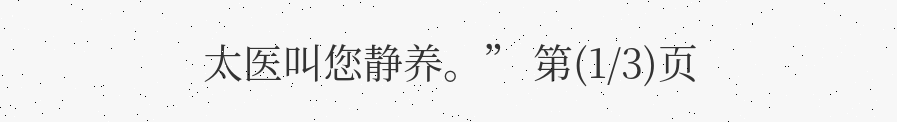太医叫您静养。” 第(1/3)页